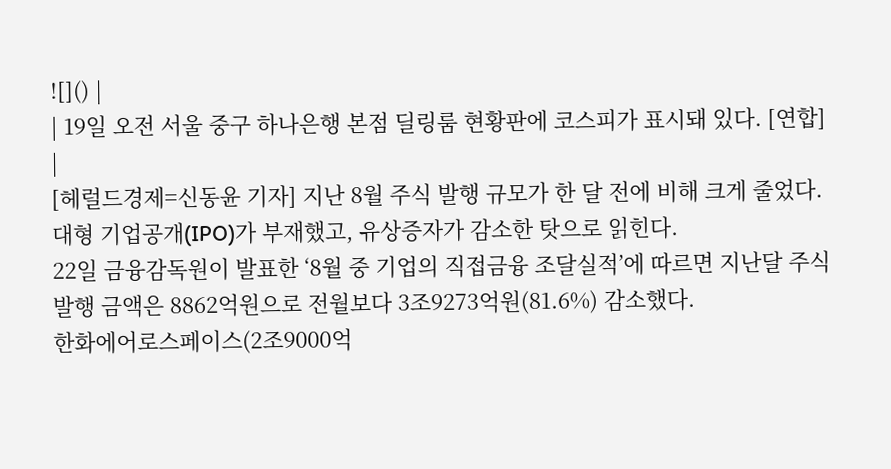![]() |
| 19일 오전 서울 중구 하나은행 본점 딜링룸 현황판에 코스피가 표시돼 있다. [연합] |
[헤럴드경제=신동윤 기자] 지난 8월 주식 발행 규모가 한 달 전에 비해 크게 줄었다. 대형 기업공개(IPO)가 부재했고, 유상증자가 감소한 탓으로 읽힌다.
22일 금융감독원이 발표한 ‘8월 중 기업의 직접금융 조달실적’에 따르면 지난달 주식 발행 금액은 8862억원으로 전월보다 3조9273억원(81.6%) 감소했다.
한화에어로스페이스(2조9000억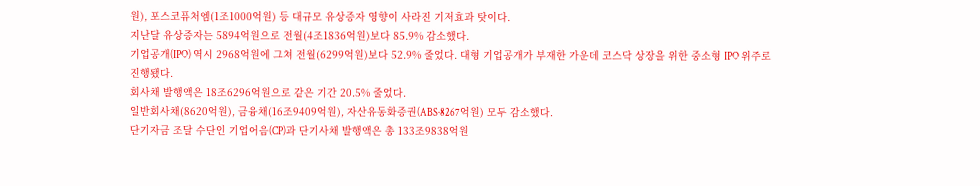원), 포스코퓨처엠(1조1000억원) 등 대규모 유상증자 영향이 사라진 기저효과 탓이다.
지난달 유상증자는 5894억원으로 전월(4조1836억원)보다 85.9% 감소했다.
기업공개(IPO) 역시 2968억원에 그쳐 전월(6299억원)보다 52.9% 줄었다. 대형 기업공개가 부재한 가운데 코스닥 상장을 위한 중소형 IPO 위주로 진행됐다.
회사채 발행액은 18조6296억원으로 같은 기간 20.5% 줄었다.
일반회사채(8620억원), 금융채(16조9409억원), 자산유동화증권(ABS·8267억원) 모두 감소했다.
단기자금 조달 수단인 기업어음(CP)과 단기사채 발행액은 총 133조9838억원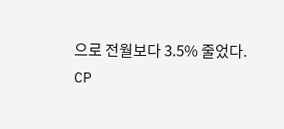으로 전월보다 3.5% 줄었다.
CP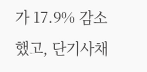가 17.9% 감소했고, 단기사채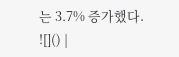는 3.7% 증가했다.
![]() |